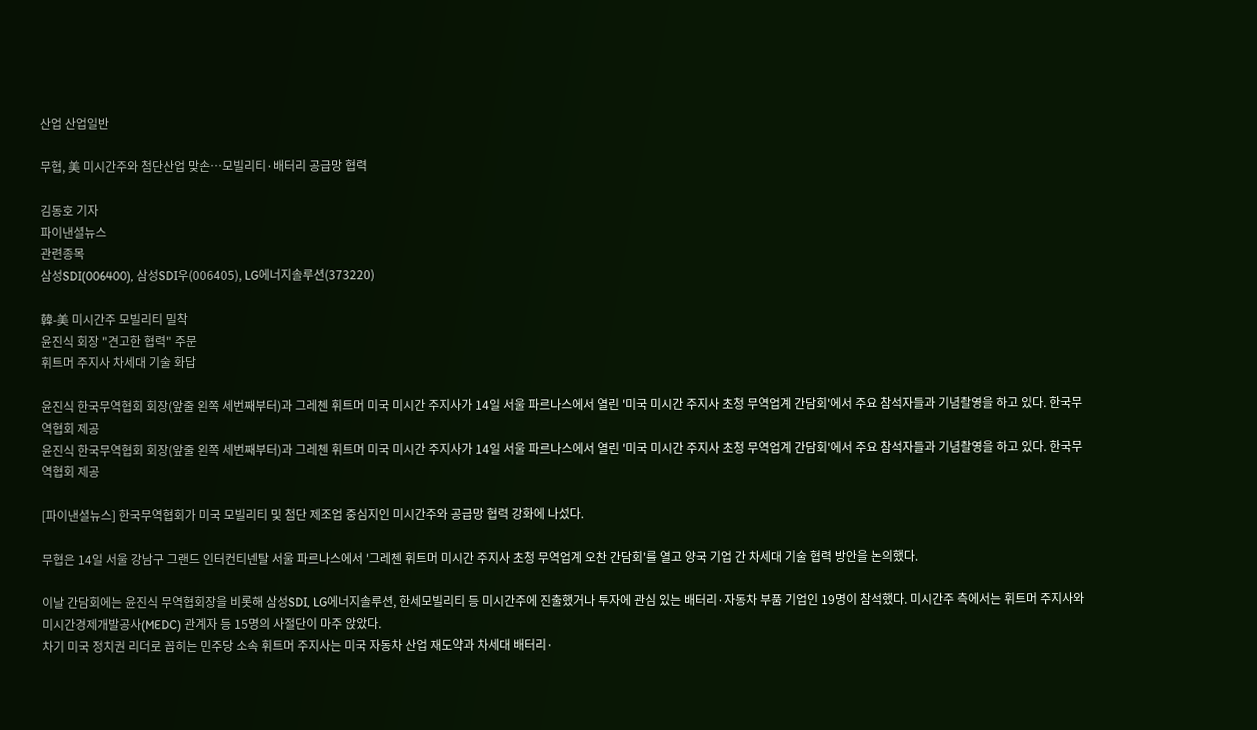산업 산업일반

무협, 美 미시간주와 첨단산업 맞손…모빌리티·배터리 공급망 협력

김동호 기자
파이낸셜뉴스
관련종목
삼성SDI(006400), 삼성SDI우(006405), LG에너지솔루션(373220)

韓-美 미시간주 모빌리티 밀착
윤진식 회장 "견고한 협력" 주문
휘트머 주지사 차세대 기술 화답

윤진식 한국무역협회 회장(앞줄 왼쪽 세번째부터)과 그레첸 휘트머 미국 미시간 주지사가 14일 서울 파르나스에서 열린 '미국 미시간 주지사 초청 무역업계 간담회'에서 주요 참석자들과 기념촬영을 하고 있다. 한국무역협회 제공
윤진식 한국무역협회 회장(앞줄 왼쪽 세번째부터)과 그레첸 휘트머 미국 미시간 주지사가 14일 서울 파르나스에서 열린 '미국 미시간 주지사 초청 무역업계 간담회'에서 주요 참석자들과 기념촬영을 하고 있다. 한국무역협회 제공

[파이낸셜뉴스] 한국무역협회가 미국 모빌리티 및 첨단 제조업 중심지인 미시간주와 공급망 협력 강화에 나섰다.

무협은 14일 서울 강남구 그랜드 인터컨티넨탈 서울 파르나스에서 '그레첸 휘트머 미시간 주지사 초청 무역업계 오찬 간담회'를 열고 양국 기업 간 차세대 기술 협력 방안을 논의했다.

이날 간담회에는 윤진식 무역협회장을 비롯해 삼성SDI, LG에너지솔루션, 한세모빌리티 등 미시간주에 진출했거나 투자에 관심 있는 배터리·자동차 부품 기업인 19명이 참석했다. 미시간주 측에서는 휘트머 주지사와 미시간경제개발공사(MEDC) 관계자 등 15명의 사절단이 마주 앉았다.
차기 미국 정치권 리더로 꼽히는 민주당 소속 휘트머 주지사는 미국 자동차 산업 재도약과 차세대 배터리·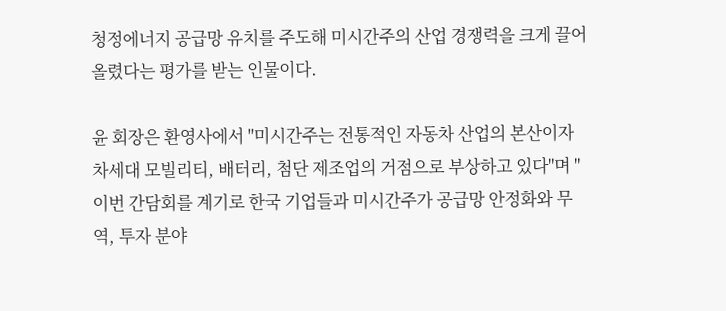청정에너지 공급망 유치를 주도해 미시간주의 산업 경쟁력을 크게 끌어올렸다는 평가를 받는 인물이다.

윤 회장은 환영사에서 "미시간주는 전통적인 자동차 산업의 본산이자 차세대 모빌리티, 배터리, 첨단 제조업의 거점으로 부상하고 있다"며 "이번 간담회를 계기로 한국 기업들과 미시간주가 공급망 안정화와 무역, 투자 분야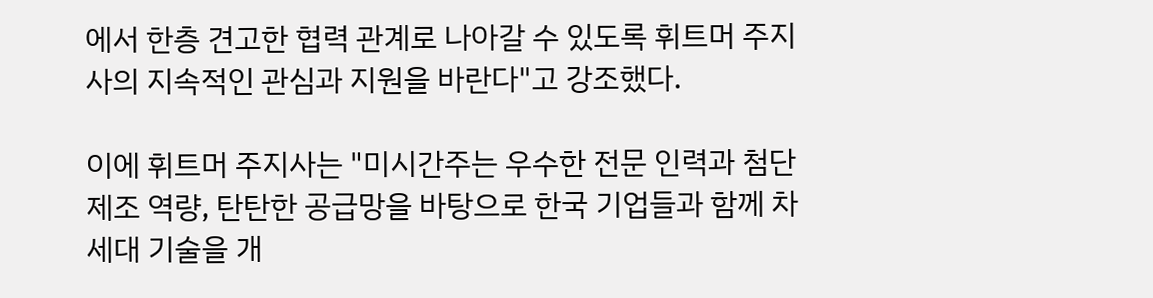에서 한층 견고한 협력 관계로 나아갈 수 있도록 휘트머 주지사의 지속적인 관심과 지원을 바란다"고 강조했다.

이에 휘트머 주지사는 "미시간주는 우수한 전문 인력과 첨단 제조 역량, 탄탄한 공급망을 바탕으로 한국 기업들과 함께 차세대 기술을 개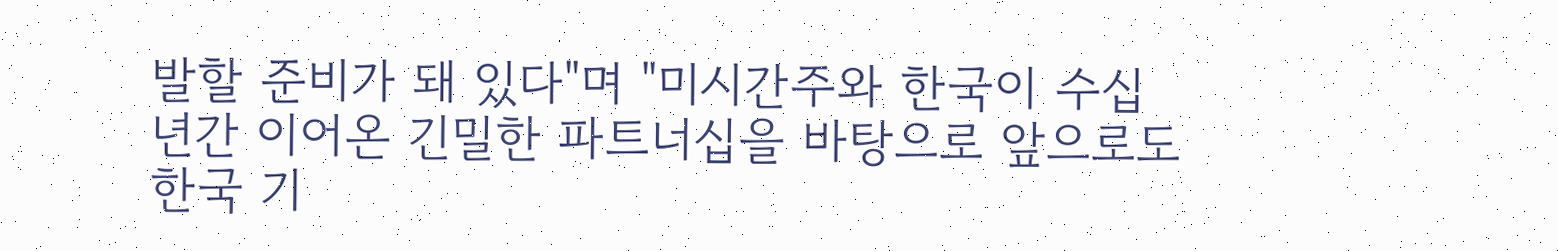발할 준비가 돼 있다"며 "미시간주와 한국이 수십 년간 이어온 긴밀한 파트너십을 바탕으로 앞으로도 한국 기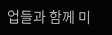업들과 함께 미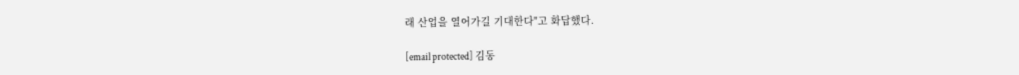래 산업을 열어가길 기대한다"고 화답했다.

[email protected] 김동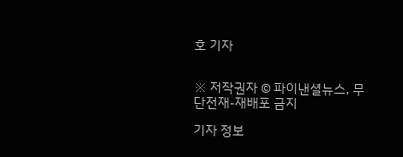호 기자


※ 저작권자 © 파이낸셜뉴스, 무단전재-재배포 금지

기자 정보